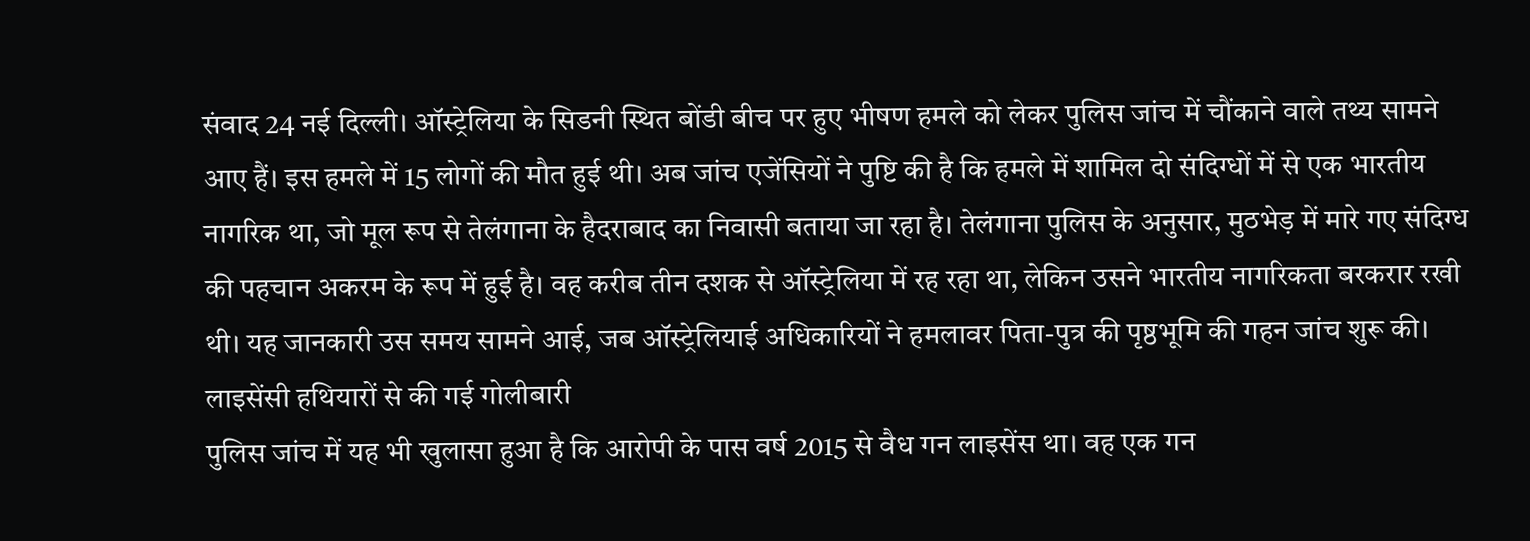संवाद 24 नई दिल्ली। ऑस्ट्रेलिया के सिडनी स्थित बोंडी बीच पर हुए भीषण हमले को लेकर पुलिस जांच में चौंकाने वाले तथ्य सामने आए हैं। इस हमले में 15 लोगों की मौत हुई थी। अब जांच एजेंसियों ने पुष्टि की है कि हमले में शामिल दो संदिग्धों में से एक भारतीय नागरिक था, जो मूल रूप से तेलंगाना के हैदराबाद का निवासी बताया जा रहा है। तेलंगाना पुलिस के अनुसार, मुठभेड़ में मारे गए संदिग्ध की पहचान अकरम के रूप में हुई है। वह करीब तीन दशक से ऑस्ट्रेलिया में रह रहा था, लेकिन उसने भारतीय नागरिकता बरकरार रखी थी। यह जानकारी उस समय सामने आई, जब ऑस्ट्रेलियाई अधिकारियों ने हमलावर पिता-पुत्र की पृष्ठभूमि की गहन जांच शुरू की।
लाइसेंसी हथियारों से की गई गोलीबारी
पुलिस जांच में यह भी खुलासा हुआ है कि आरोपी के पास वर्ष 2015 से वैध गन लाइसेंस था। वह एक गन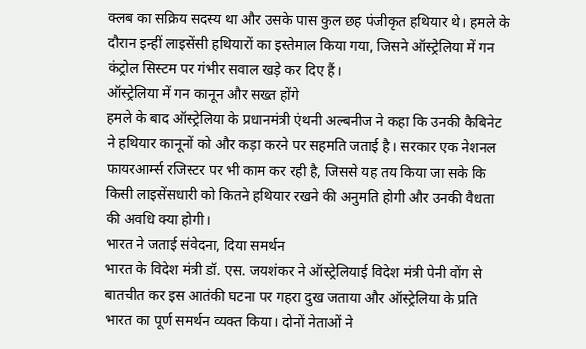क्लब का सक्रिय सदस्य था और उसके पास कुल छह पंजीकृत हथियार थे। हमले के दौरान इन्हीं लाइसेंसी हथियारों का इस्तेमाल किया गया, जिसने ऑस्ट्रेलिया में गन कंट्रोल सिस्टम पर गंभीर सवाल खड़े कर दिए हैं।
ऑस्ट्रेलिया में गन कानून और सख्त होंगे
हमले के बाद ऑस्ट्रेलिया के प्रधानमंत्री एंथनी अल्बनीज ने कहा कि उनकी कैबिनेट ने हथियार कानूनों को और कड़ा करने पर सहमति जताई है। सरकार एक नेशनल फायरआर्म्स रजिस्टर पर भी काम कर रही है, जिससे यह तय किया जा सके कि किसी लाइसेंसधारी को कितने हथियार रखने की अनुमति होगी और उनकी वैधता की अवधि क्या होगी।
भारत ने जताई संवेदना, दिया समर्थन
भारत के विदेश मंत्री डॉ. एस. जयशंकर ने ऑस्ट्रेलियाई विदेश मंत्री पेनी वोंग से बातचीत कर इस आतंकी घटना पर गहरा दुख जताया और ऑस्ट्रेलिया के प्रति भारत का पूर्ण समर्थन व्यक्त किया। दोनों नेताओं ने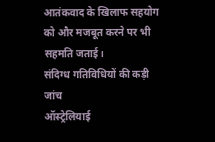आतंकवाद के खिलाफ सहयोग को और मजबूत करने पर भी सहमति जताई।
संदिग्ध गतिविधियों की कड़ी जांच
ऑस्ट्रेलियाई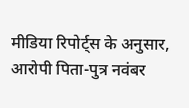मीडिया रिपोर्ट्स के अनुसार, आरोपी पिता-पुत्र नवंबर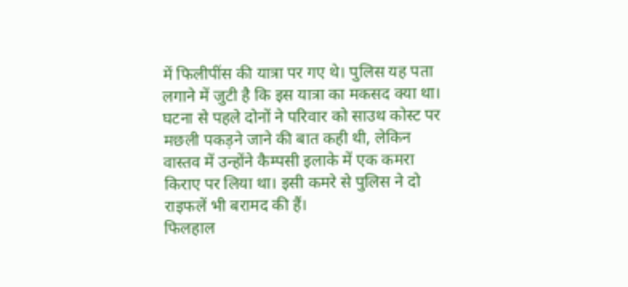में फिलीपींस की यात्रा पर गए थे। पुलिस यह पता लगाने में जुटी है कि इस यात्रा का मकसद क्या था। घटना से पहले दोनों ने परिवार को साउथ कोस्ट पर मछली पकड़ने जाने की बात कही थी, लेकिन वास्तव में उन्होंने कैम्पसी इलाके में एक कमरा किराए पर लिया था। इसी कमरे से पुलिस ने दो राइफलें भी बरामद की हैं।
फिलहाल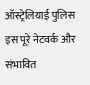ऑस्ट्रेलियाई पुलिस इस पूरे नेटवर्क और संभावित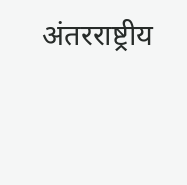अंतरराष्ट्रीय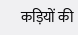कड़ियों की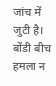जांच में जुटी है। बोंडी बीच हमला न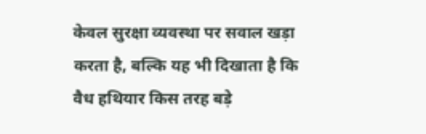केवल सुरक्षा व्यवस्था पर सवाल खड़ा करता है, बल्कि यह भी दिखाता है कि वैध हथियार किस तरह बड़े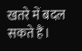खतरे में बदल सकते हैं।